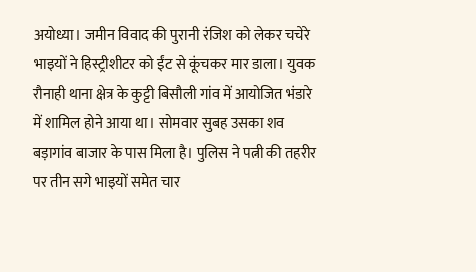अयोध्या। जमीन विवाद की पुरानी रंजिश को लेकर चचेरे भाइयों ने हिस्ट्रीशीटर को ईंट से कूंचकर मार डाला। युवक रौनाही थाना क्षेत्र के कुट्टी बिसौली गांव में आयोजित भंडारे में शामिल होने आया था। सोमवार सुबह उसका शव बड़ागांव बाजार के पास मिला है। पुलिस ने पत्नी की तहरीर पर तीन सगे भाइयों समेत चार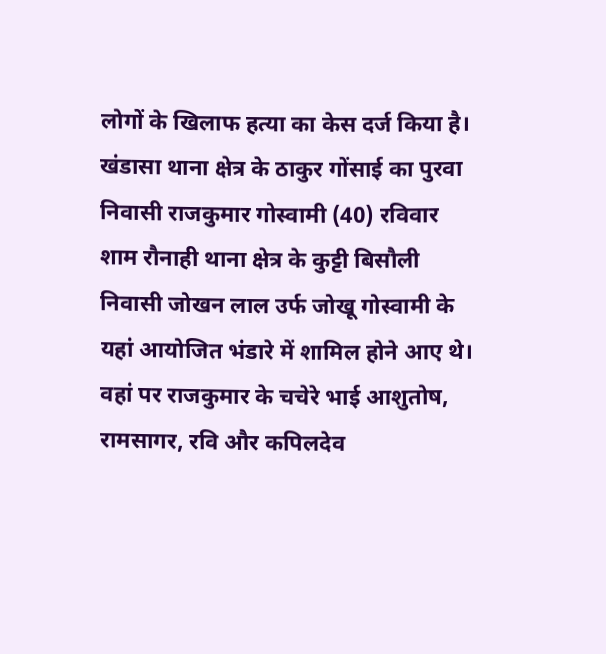लोगों के खिलाफ हत्या का केस दर्ज किया है।
खंडासा थाना क्षेत्र के ठाकुर गोंसाई का पुरवा निवासी राजकुमार गोस्वामी (40) रविवार शाम रौनाही थाना क्षेत्र के कुट्टी बिसौली निवासी जोखन लाल उर्फ जोखू गोस्वामी के यहां आयोजित भंडारे में शामिल होने आए थे। वहां पर राजकुमार के चचेरे भाई आशुतोष, रामसागर, रवि और कपिलदेव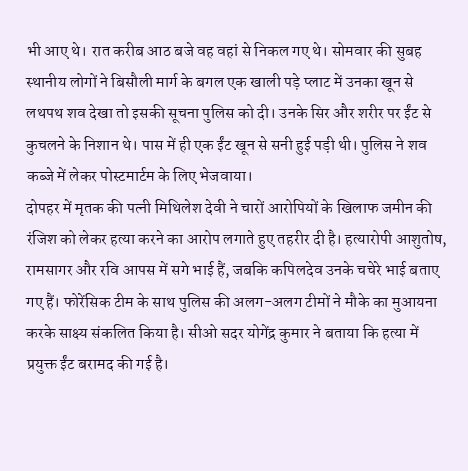भी आए थे। रात करीब आठ बजे वह वहां से निकल गए थे। सोमवार की सुबह स्थानीय लोगों ने बिसौली मार्ग के बगल एक खाली पड़े प्लाट में उनका खून से लथपथ शव देखा तो इसकी सूचना पुलिस को दी। उनके सिर और शरीर पर ईंट से कुचलने के निशान थे। पास में ही एक ईंट खून से सनी हुई पड़ी थी। पुलिस ने शव कब्जे में लेकर पोस्टमार्टम के लिए भेजवाया।
दोपहर में मृतक की पत्नी मिथिलेश देवी ने चारों आरोपियों के खिलाफ जमीन की रंजिश को लेकर हत्या करने का आरोप लगाते हुए तहरीर दी है। हत्यारोपी आशुतोष, रामसागर और रवि आपस में सगे भाई हैं, जबकि कपिलदेव उनके चचेरे भाई बताए गए हैं। फोरेंसिक टीम के साथ पुलिस की अलग-अलग टीमों ने मौके का मुआयना करके साक्ष्य संकलित किया है। सीओ सदर योगेंद्र कुमार ने बताया कि हत्या में प्रयुक्त ईंट बरामद की गई है।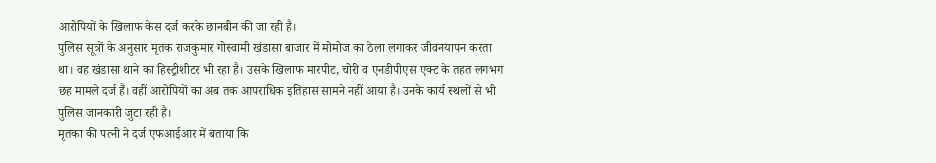आरोपियों के खिलाफ केस दर्ज करके छानबीन की जा रही है।
पुलिस सूत्रों के अनुसार मृतक राजकुमार गोस्वामी खंडासा बाजार में मोमोज का ठेला लगाकर जीवनयापन करता था। वह खंडासा थाने का हिस्ट्रीशीटर भी रहा है। उसके खिलाफ मारपीट, चोरी व एनडीपीएस एक्ट के तहत लगभग छह मामले दर्ज हैं। वहीं आरोपियों का अब तक आपराधिक इतिहास सामने नहीं आया है। उनके कार्य स्थलों से भी पुलिस जानकारी जुटा रही है।
मृतका की पत्नी ने दर्ज एफआईआर में बताया कि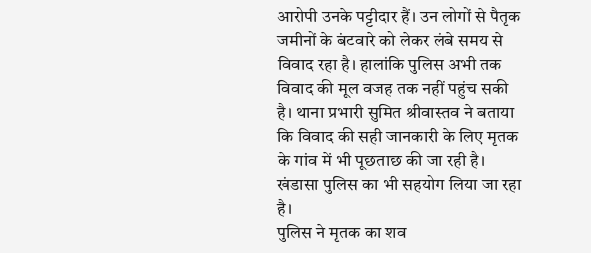आरोपी उनके पट्टीदार हैं। उन लोगों से पैतृक जमीनों के बंटवारे को लेकर लंबे समय से विवाद रहा है। हालांकि पुलिस अभी तक विवाद की मूल वजह तक नहीं पहुंच सकी है। थाना प्रभारी सुमित श्रीवास्तव ने बताया कि विवाद की सही जानकारी के लिए मृतक के गांव में भी पूछताछ की जा रही है। खंडासा पुलिस का भी सहयोग लिया जा रहा है।
पुलिस ने मृतक का शव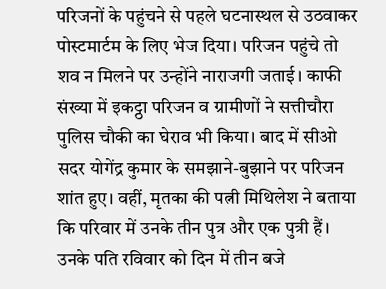परिजनों के पहुंचने से पहले घटनास्थल से उठवाकर पोस्टमार्टम के लिए भेज दिया। परिजन पहुंचे तो शव न मिलने पर उन्होंने नाराजगी जताई। काफी संख्या में इकट्ठा परिजन व ग्रामीणों ने सत्तीचौरा पुलिस चौकी का घेराव भी किया। बाद में सीओ सदर योगेंद्र कुमार के समझाने-बुझाने पर परिजन शांत हुए। वहीं, मृतका की पत्नी मिथिलेश ने बताया कि परिवार में उनके तीन पुत्र और एक पुत्री हैं। उनके पति रविवार को दिन में तीन बजे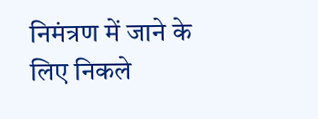निमंत्रण में जाने के लिए निकले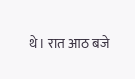थे। रात आठ बजे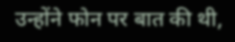उन्होंने फोन पर बात की थी,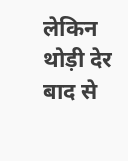लेकिन थोड़ी देर बाद से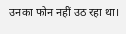उनका फोन नहीं उठ रहा था।